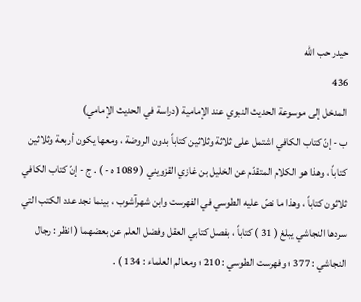حيدر حب الله
436
المدخل إلى موسوعة الحديث النبوي عند الإمامية (دراسة في الحديث الإمامي)
ب - إنّ كتاب الكافي اشتمل على ثلاثة وثلاثين كتاباً بدون الروضة ، ومعها يكون أربعة وثلاثين كتاباً ، وهذا هو الكلام المتقدّم عن الخليل بن غازي القزويني ( 1089 ه - ) . ج - إنّ كتاب الكافي ثلاثون كتاباً ، وهذا ما نصّ عليه الطوسي في الفهرست وابن شهرآشوب ، بينما نجد عدد الكتب التي سردها النجاشي يبلغ ( 31 ) كتاباً ، بفصل كتابي العقل وفضل العلم عن بعضهما ( انظر : رجال النجاشي : 377 ؛ وفهرست الطوسي : 210 ؛ ومعالم العلماء : 134 ) .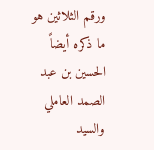ورقم الثلاثين هو ما ذكره أيضاً الحسين بن عبد الصمد العاملي والسيد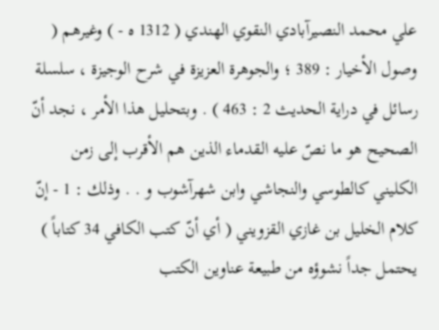علي محمد النصيرآبادي النقوي الهندي ( 1312 ه - ) وغيرهم ( وصول الأخيار : 389 ؛ والجوهرة العزيزة في شرح الوجيزة ، سلسلة رسائل في دراية الحديث 2 : 463 ) . وبتحليل هذا الأمر ، نجد أنّ الصحيح هو ما نصّ عليه القدماء الذين هم الأقرب إلى زمن الكليني كالطوسي والنجاشي وابن شهرآشوب و . . وذلك : 1 - إنّ كلام الخليل بن غازي القزويني ( أي أنّ كتب الكافي 34 كتاباً ) يحتمل جداً نشوؤه من طبيعة عناوين الكتب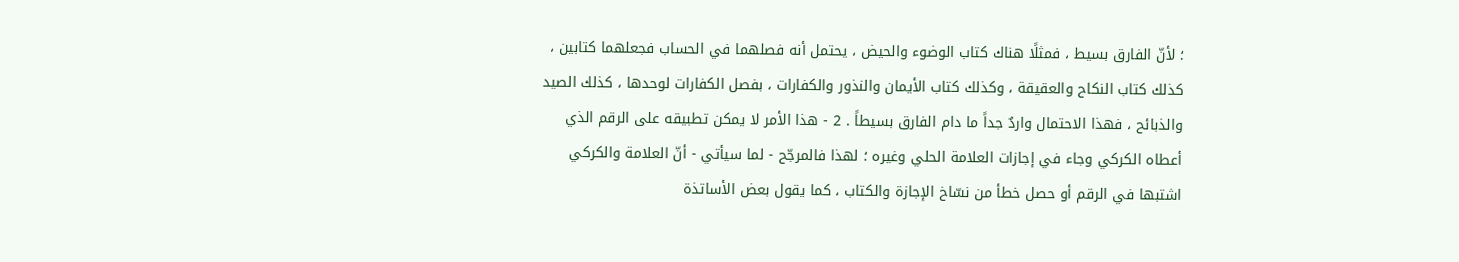؛ لأنّ الفارق بسيط ، فمثلًا هناك كتاب الوضوء والحيض ، يحتمل أنه فصلهما في الحساب فجعلهما كتابين ، كذلك كتاب النكاح والعقيقة ، وكذلك كتاب الأيمان والنذور والكفارات ، بفصل الكفارات لوحدها ، كذلك الصيد والذبائح ، فهذا الاحتمال واردٌ جداً ما دام الفارق بسيطاً . 2 - هذا الأمر لا يمكن تطبيقه على الرقم الذي أعطاه الكركي وجاء في إجازات العلامة الحلي وغيره ؛ لهذا فالمرجّح - لما سيأتي - أنّ العلامة والكركي اشتبها في الرقم أو حصل خطأ من نسّاخ الإجازة والكتاب ، كما يقول بعض الأساتذة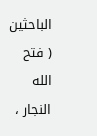الباحثين ( فتح الله النجار ،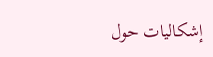إشكاليات حول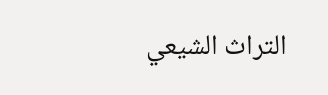التراث الشيعي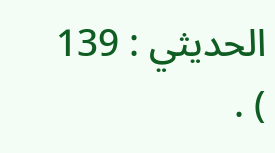الحديثي : 139 ) .